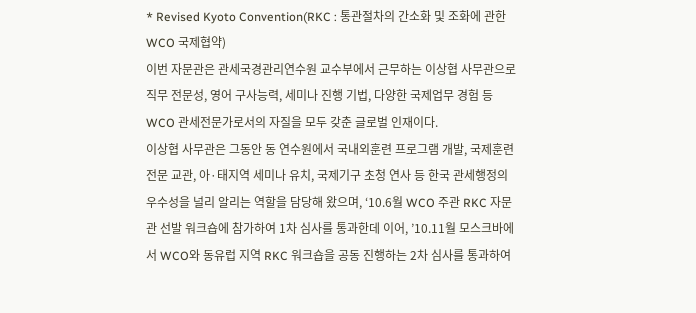* Revised Kyoto Convention(RKC : 통관절차의 간소화 및 조화에 관한 WCO 국제협약)
이번 자문관은 관세국경관리연수원 교수부에서 근무하는 이상협 사무관으로 직무 전문성, 영어 구사능력, 세미나 진행 기법, 다양한 국제업무 경험 등 WCO 관세전문가로서의 자질을 모두 갖춘 글로벌 인재이다.
이상협 사무관은 그동안 동 연수원에서 국내외훈련 프로그램 개발, 국제훈련 전문 교관, 아·태지역 세미나 유치, 국제기구 초청 연사 등 한국 관세행정의 우수성을 널리 알리는 역할을 담당해 왔으며, ‘10.6월 WCO 주관 RKC 자문관 선발 워크숍에 참가하여 1차 심사를 통과한데 이어, ’10.11월 모스크바에서 WCO와 동유럽 지역 RKC 워크숍을 공동 진행하는 2차 심사를 통과하여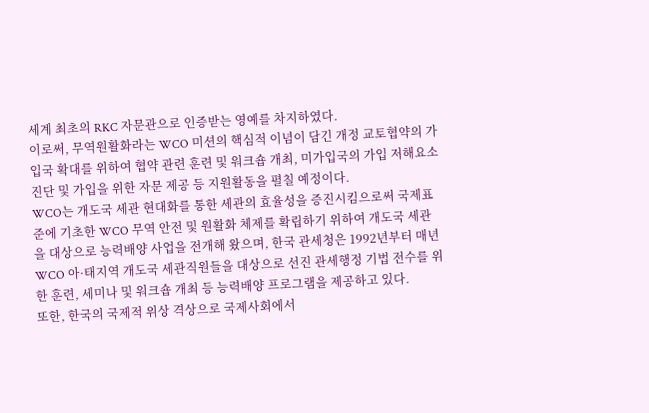세계 최초의 RKC 자문관으로 인증받는 영예를 차지하였다.
이로써, 무역원활화라는 WCO 미션의 핵심적 이념이 담긴 개정 교토협약의 가입국 확대를 위하여 협약 관련 훈련 및 워크숍 개최, 미가입국의 가입 저해요소 진단 및 가입을 위한 자문 제공 등 지원활동을 펼칠 예정이다.
WCO는 개도국 세관 현대화를 통한 세관의 효율성을 증진시킴으로써 국제표준에 기초한 WCO 무역 안전 및 원활화 체제를 확립하기 위하여 개도국 세관을 대상으로 능력배양 사업을 전개해 왔으며, 한국 관세청은 1992년부터 매년 WCO 아·태지역 개도국 세관직원들을 대상으로 선진 관세행정 기법 전수를 위한 훈련, 세미나 및 워크숍 개최 등 능력배양 프로그램을 제공하고 있다.
또한, 한국의 국제적 위상 격상으로 국제사회에서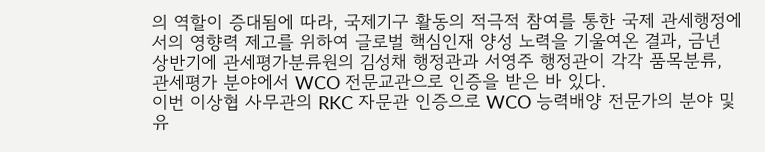의 역할이 증대됨에 따라, 국제기구 활동의 적극적 참여를 통한 국제 관세행정에서의 영향력 제고를 위하여 글로벌 핵심인재 양성 노력을 기울여온 결과, 금년 상반기에 관세평가분류원의 김성채 행정관과 서영주 행정관이 각각 품목분류, 관세평가 분야에서 WCO 전문교관으로 인증을 받은 바 있다.
이번 이상협 사무관의 RKC 자문관 인증으로 WCO 능력배양 전문가의 분야 및 유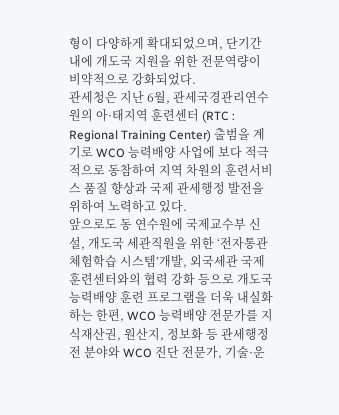형이 다양하게 확대되었으며, 단기간 내에 개도국 지원을 위한 전문역량이 비약적으로 강화되었다.
관세청은 지난 6월, 관세국경관리연수원의 아·태지역 훈련센터 (RTC : Regional Training Center) 출범을 계기로 WCO 능력배양 사업에 보다 적극적으로 동참하여 지역 차원의 훈련서비스 품질 향상과 국제 관세행정 발전을 위하여 노력하고 있다.
앞으로도 동 연수원에 국제교수부 신설, 개도국 세관직원을 위한 ‘전자통관 체험학습 시스템’개발, 외국세관 국제 훈련센터와의 협력 강화 등으로 개도국 능력배양 훈련 프로그램을 더욱 내실화하는 한편, WCO 능력배양 전문가를 지식재산권, 원산지, 정보화 등 관세행정 전 분야와 WCO 진단 전문가, 기술·운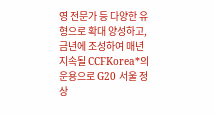영 전문가 등 다양한 유형으로 확대 양성하고, 금년에 조성하여 매년 지속될 CCFKorea*의 운용으로 G20 서울 정상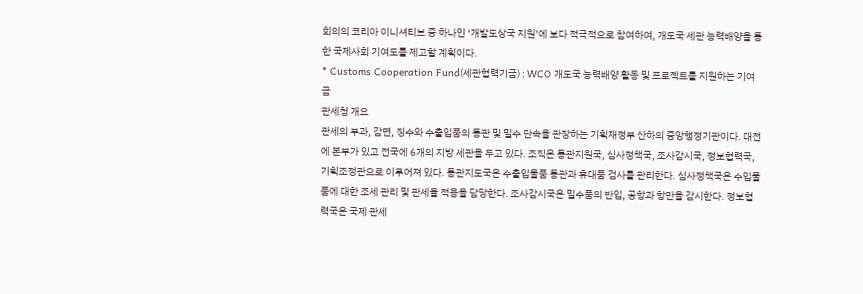회의의 코리아 이니셔티브 중 하나인 ‘개발도상국 지원’에 보다 적극적으로 참여하여, 개도국 세관 능력배양을 통한 국제사회 기여도를 제고할 계획이다.
* Customs Cooperation Fund(세관협력기금) : WCO 개도국 능력배양 활동 및 프로젝트를 지원하는 기여금
관세청 개요
관세의 부과, 감면, 징수와 수출입품의 통관 및 밀수 단속을 관장하는 기획재정부 산하의 중앙행정기관이다. 대전에 본부가 있고 전국에 6개의 지방 세관을 두고 있다. 조직은 통관지원국, 심사정책국, 조사감시국, 정보협력국, 기획조정관으로 이루어져 있다. 통관지도국은 수출입물품 통관과 휴대품 검사를 관리한다. 심사정책국은 수입물품에 대한 조세 관리 및 관세율 적용을 담당한다. 조사감시국은 밀수품의 반입, 공항과 항만을 감시한다. 정보협력국은 국제 관세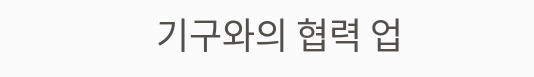기구와의 협력 업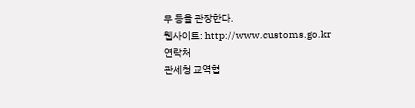무 등을 관장한다.
웹사이트: http://www.customs.go.kr
연락처
관세청 교역협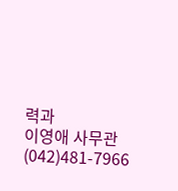력과
이영애 사무관
(042)481-7966